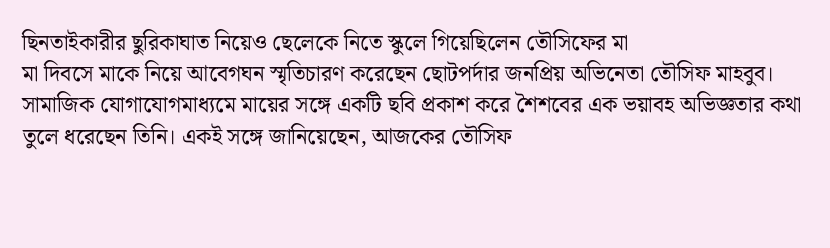ছিনতাইকারীর ছুরিকাঘাত নিয়েও ছেলেকে নিতে স্কুলে গিয়েছিলেন তৌসিফের মা
মা দিবসে মাকে নিয়ে আবেগঘন স্মৃতিচারণ করেছেন ছোটপর্দার জনপ্রিয় অভিনেতা তৌসিফ মাহবুব। সামাজিক যোগাযোগমাধ্যমে মায়ের সঙ্গে একটি ছবি প্রকাশ করে শৈশবের এক ভয়াবহ অভিজ্ঞতার কথা তুলে ধরেছেন তিনি। একই সঙ্গে জানিয়েছেন, আজকের তৌসিফ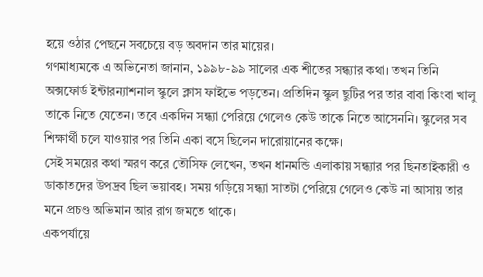হয়ে ওঠার পেছনে সবচেয়ে বড় অবদান তার মায়ের।
গণমাধ্যমকে এ অভিনেতা জানান, ১৯৯৮-৯৯ সালের এক শীতের সন্ধ্যার কথা। তখন তিনি অক্সফোর্ড ইন্টারন্যাশনাল স্কুলে ক্লাস ফাইভে পড়তেন। প্রতিদিন স্কুল ছুটির পর তার বাবা কিংবা খালু তাকে নিতে যেতেন। তবে একদিন সন্ধ্যা পেরিয়ে গেলেও কেউ তাকে নিতে আসেননি। স্কুলের সব শিক্ষার্থী চলে যাওয়ার পর তিনি একা বসে ছিলেন দারোয়ানের কক্ষে।
সেই সময়ের কথা স্মরণ করে তৌসিফ লেখেন, তখন ধানমন্ডি এলাকায় সন্ধ্যার পর ছিনতাইকারী ও ডাকাতদের উপদ্রব ছিল ভয়াবহ। সময় গড়িয়ে সন্ধ্যা সাতটা পেরিয়ে গেলেও কেউ না আসায় তার মনে প্রচণ্ড অভিমান আর রাগ জমতে থাকে।
একপর্যায়ে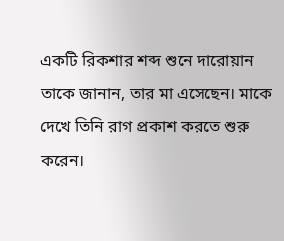একটি রিকশার শব্দ শুনে দারোয়ান তাকে জানান, তার মা এসেছেন। মাকে দেখে তিনি রাগ প্রকাশ করতে শুরু করেন।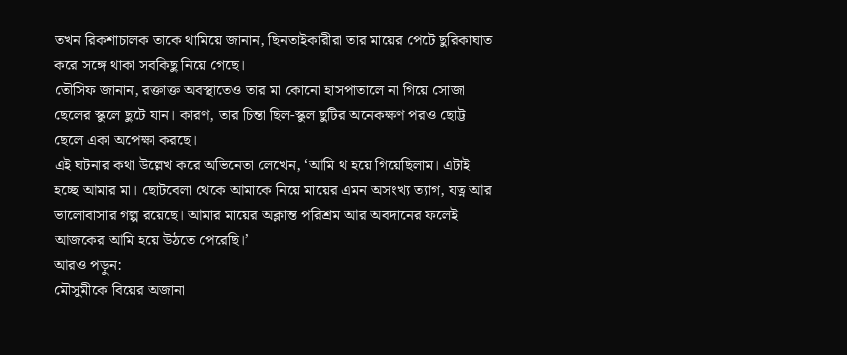তখন রিকশাচালক তাকে থামিয়ে জানান, ছিনতাইকারীরা তার মায়ের পেটে ছুরিকাঘাত করে সঙ্গে থাকা সবকিছু নিয়ে গেছে।
তৌসিফ জানান, রক্তাক্ত অবস্থাতেও তার মা কোনো হাসপাতালে না গিয়ে সোজা ছেলের স্কুলে ছুটে যান। কারণ, তার চিন্তা ছিল-স্কুল ছুটির অনেকক্ষণ পরও ছোট্ট ছেলে একা অপেক্ষা করছে।
এই ঘটনার কথা উল্লেখ করে অভিনেতা লেখেন, ‘আমি থ হয়ে গিয়েছিলাম। এটাই হচ্ছে আমার মা। ছোটবেলা থেকে আমাকে নিয়ে মায়ের এমন অসংখ্য ত্যাগ, যত্ন আর ভালোবাসার গল্প রয়েছে। আমার মায়ের অক্লান্ত পরিশ্রম আর অবদানের ফলেই আজকের আমি হয়ে উঠতে পেরেছি।’
আরও পড়ুন:
মৌসুমীকে বিয়ের অজানা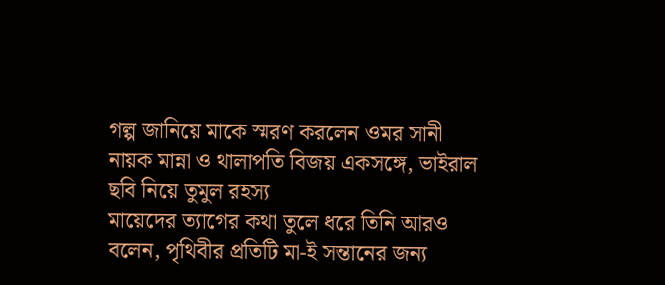গল্প জানিয়ে মাকে স্মরণ করলেন ওমর সানী
নায়ক মান্না ও থালাপতি বিজয় একসঙ্গে, ভাইরাল ছবি নিয়ে তুমুল রহস্য
মায়েদের ত্যাগের কথা তুলে ধরে তিনি আরও বলেন, পৃথিবীর প্রতিটি মা-ই সন্তানের জন্য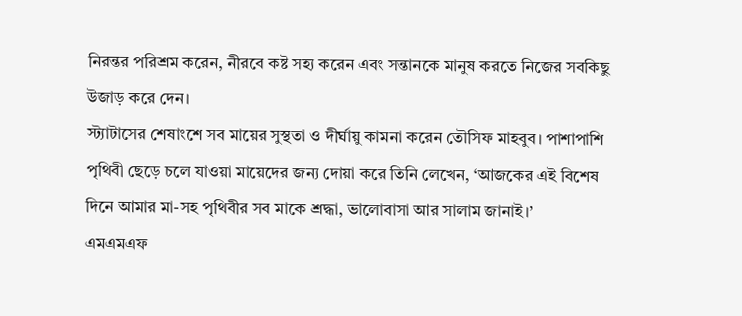নিরন্তর পরিশ্রম করেন, নীরবে কষ্ট সহ্য করেন এবং সন্তানকে মানুষ করতে নিজের সবকিছু উজাড় করে দেন।
স্ট্যাটাসের শেষাংশে সব মায়ের সুস্থতা ও দীর্ঘায়ু কামনা করেন তৌসিফ মাহবুব। পাশাপাশি পৃথিবী ছেড়ে চলে যাওয়া মায়েদের জন্য দোয়া করে তিনি লেখেন, ‘আজকের এই বিশেষ দিনে আমার মা-সহ পৃথিবীর সব মাকে শ্রদ্ধা, ভালোবাসা আর সালাম জানাই।’
এমএমএফ